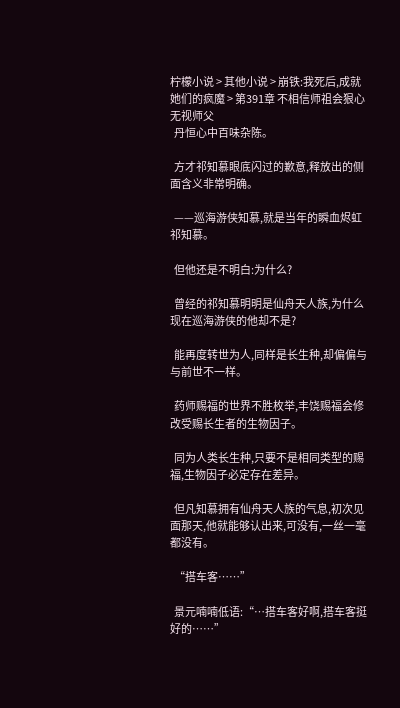柠檬小说 > 其他小说 > 崩铁:我死后,成就她们的疯魔 > 第391章 不相信师祖会狠心无视师父
  丹恒心中百味杂陈。

  方才祁知慕眼底闪过的歉意,释放出的侧面含义非常明确。

  ——巡海游侠知慕,就是当年的瞬血烬虹祁知慕。

  但他还是不明白:为什么?

  曾经的祁知慕明明是仙舟天人族,为什么现在巡海游侠的他却不是?

  能再度转世为人,同样是长生种,却偏偏与与前世不一样。

  药师赐福的世界不胜枚举,丰饶赐福会修改受赐长生者的生物因子。

  同为人类长生种,只要不是相同类型的赐福,生物因子必定存在差异。

  但凡知慕拥有仙舟天人族的气息,初次见面那天,他就能够认出来,可没有,一丝一毫都没有。

  “搭车客……”

  景元喃喃低语:“…搭车客好啊,搭车客挺好的……”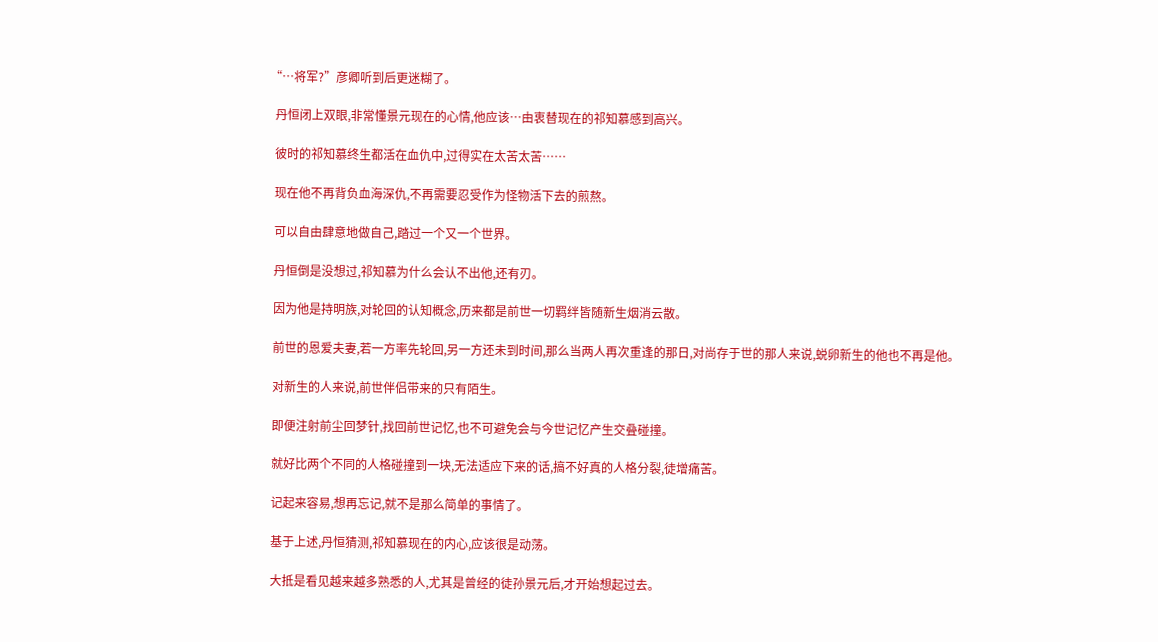“…将军?”彦卿听到后更迷糊了。

  丹恒闭上双眼,非常懂景元现在的心情,他应该…由衷替现在的祁知慕感到高兴。

  彼时的祁知慕终生都活在血仇中,过得实在太苦太苦……

  现在他不再背负血海深仇,不再需要忍受作为怪物活下去的煎熬。

  可以自由肆意地做自己,踏过一个又一个世界。

  丹恒倒是没想过,祁知慕为什么会认不出他,还有刃。

  因为他是持明族,对轮回的认知概念,历来都是前世一切羁绊皆随新生烟消云散。

  前世的恩爱夫妻,若一方率先轮回,另一方还未到时间,那么当两人再次重逢的那日,对尚存于世的那人来说,蜕卵新生的他也不再是他。

  对新生的人来说,前世伴侣带来的只有陌生。

  即便注射前尘回梦针,找回前世记忆,也不可避免会与今世记忆产生交叠碰撞。

  就好比两个不同的人格碰撞到一块,无法适应下来的话,搞不好真的人格分裂,徒增痛苦。

  记起来容易,想再忘记,就不是那么简单的事情了。

  基于上述,丹恒猜测,祁知慕现在的内心,应该很是动荡。

  大抵是看见越来越多熟悉的人,尤其是曾经的徒孙景元后,才开始想起过去。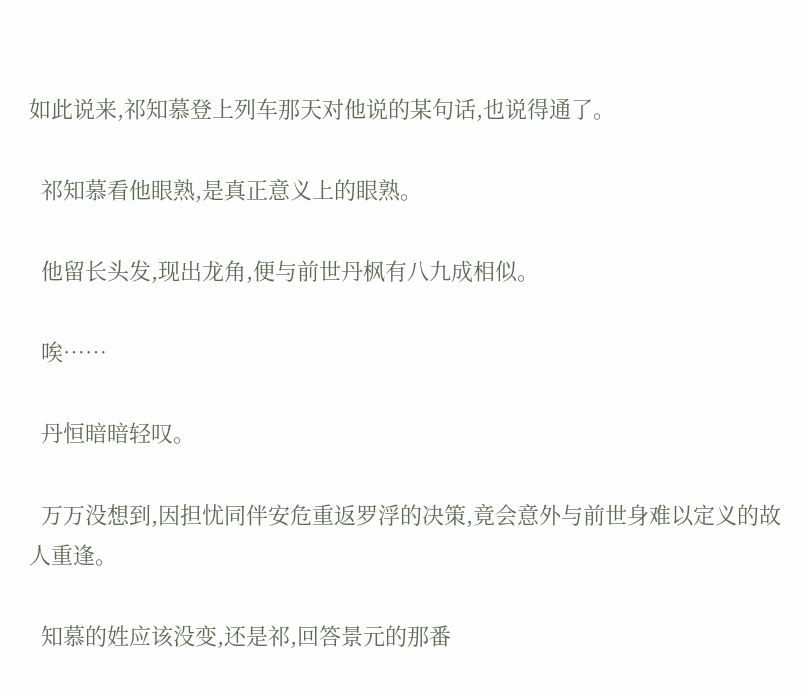如此说来,祁知慕登上列车那天对他说的某句话,也说得通了。

  祁知慕看他眼熟,是真正意义上的眼熟。

  他留长头发,现出龙角,便与前世丹枫有八九成相似。

  唉……

  丹恒暗暗轻叹。

  万万没想到,因担忧同伴安危重返罗浮的决策,竟会意外与前世身难以定义的故人重逢。

  知慕的姓应该没变,还是祁,回答景元的那番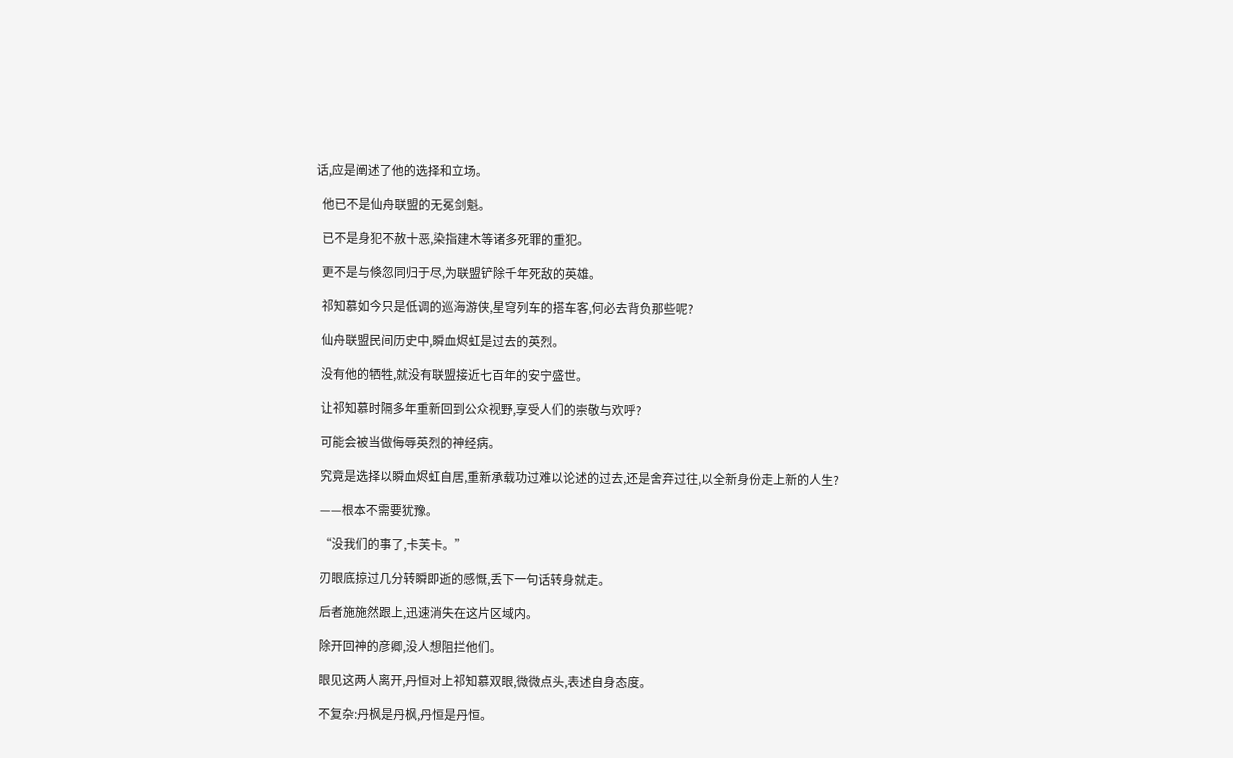话,应是阐述了他的选择和立场。

  他已不是仙舟联盟的无冕剑魁。

  已不是身犯不赦十恶,染指建木等诸多死罪的重犯。

  更不是与倏忽同归于尽,为联盟铲除千年死敌的英雄。

  祁知慕如今只是低调的巡海游侠,星穹列车的搭车客,何必去背负那些呢?

  仙舟联盟民间历史中,瞬血烬虹是过去的英烈。

  没有他的牺牲,就没有联盟接近七百年的安宁盛世。

  让祁知慕时隔多年重新回到公众视野,享受人们的崇敬与欢呼?

  可能会被当做侮辱英烈的神经病。

  究竟是选择以瞬血烬虹自居,重新承载功过难以论述的过去,还是舍弃过往,以全新身份走上新的人生?

  ——根本不需要犹豫。

  “没我们的事了,卡芙卡。”

  刃眼底掠过几分转瞬即逝的感慨,丢下一句话转身就走。

  后者施施然跟上,迅速消失在这片区域内。

  除开回神的彦卿,没人想阻拦他们。

  眼见这两人离开,丹恒对上祁知慕双眼,微微点头,表述自身态度。

  不复杂:丹枫是丹枫,丹恒是丹恒。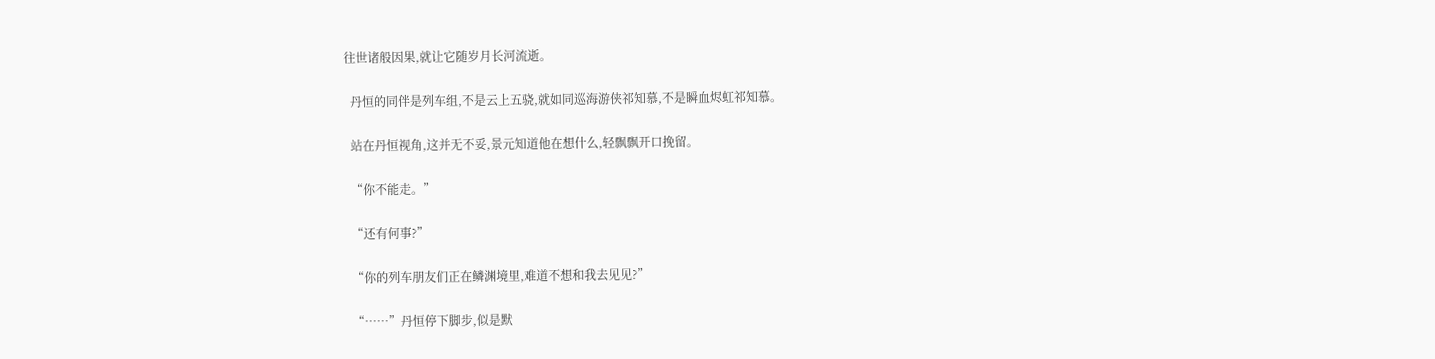往世诸般因果,就让它随岁月长河流逝。

  丹恒的同伴是列车组,不是云上五骁,就如同巡海游侠祁知慕,不是瞬血烬虹祁知慕。

  站在丹恒视角,这并无不妥,景元知道他在想什么,轻飘飘开口挽留。

  “你不能走。”

  “还有何事?”

  “你的列车朋友们正在鳞渊境里,难道不想和我去见见?”

  “……”丹恒停下脚步,似是默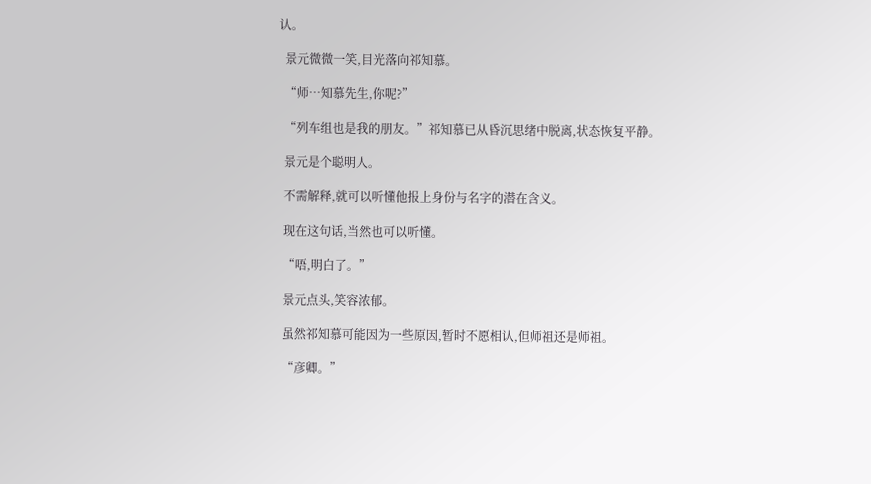认。

  景元微微一笑,目光落向祁知慕。

  “师…知慕先生,你呢?”

  “列车组也是我的朋友。”祁知慕已从昏沉思绪中脱离,状态恢复平静。

  景元是个聪明人。

  不需解释,就可以听懂他报上身份与名字的潜在含义。

  现在这句话,当然也可以听懂。

  “唔,明白了。”

  景元点头,笑容浓郁。

  虽然祁知慕可能因为一些原因,暂时不愿相认,但师祖还是师祖。

  “彦卿。”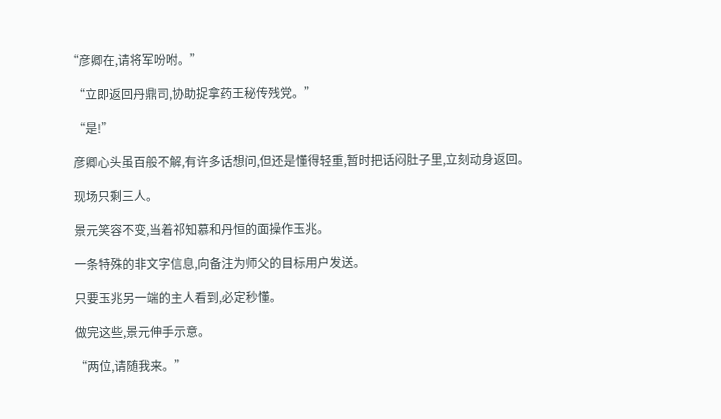“彦卿在,请将军吩咐。”

  “立即返回丹鼎司,协助捉拿药王秘传残党。”

  “是!”

  彦卿心头虽百般不解,有许多话想问,但还是懂得轻重,暂时把话闷肚子里,立刻动身返回。

  现场只剩三人。

  景元笑容不变,当着祁知慕和丹恒的面操作玉兆。

  一条特殊的非文字信息,向备注为师父的目标用户发送。

  只要玉兆另一端的主人看到,必定秒懂。

  做完这些,景元伸手示意。

  “两位,请随我来。”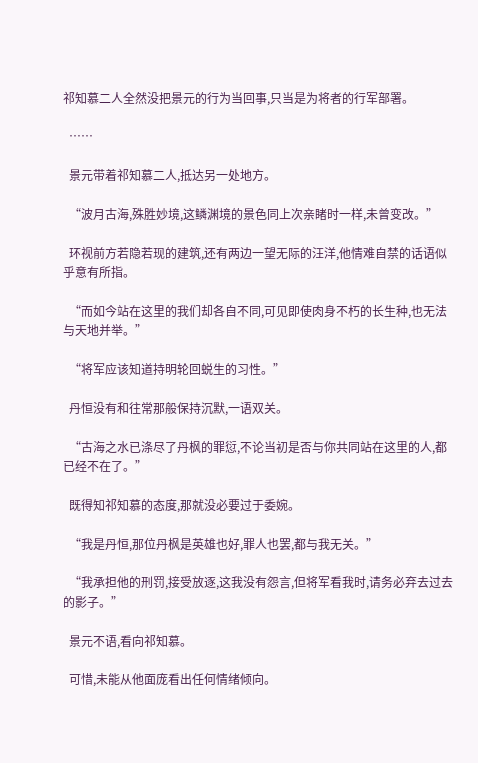祁知慕二人全然没把景元的行为当回事,只当是为将者的行军部署。

  ……

  景元带着祁知慕二人,抵达另一处地方。

  “波月古海,殊胜妙境,这鳞渊境的景色同上次亲睹时一样,未曾变改。”

  环视前方若隐若现的建筑,还有两边一望无际的汪洋,他情难自禁的话语似乎意有所指。

  “而如今站在这里的我们却各自不同,可见即使肉身不朽的长生种,也无法与天地并举。”

  “将军应该知道持明轮回蜕生的习性。”

  丹恒没有和往常那般保持沉默,一语双关。

  “古海之水已涤尽了丹枫的罪愆,不论当初是否与你共同站在这里的人,都已经不在了。”

  既得知祁知慕的态度,那就没必要过于委婉。

  “我是丹恒,那位丹枫是英雄也好,罪人也罢,都与我无关。”

  “我承担他的刑罚,接受放逐,这我没有怨言,但将军看我时,请务必弃去过去的影子。”

  景元不语,看向祁知慕。

  可惜,未能从他面庞看出任何情绪倾向。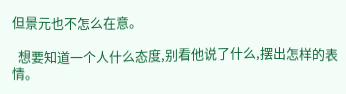但景元也不怎么在意。

  想要知道一个人什么态度,别看他说了什么,摆出怎样的表情。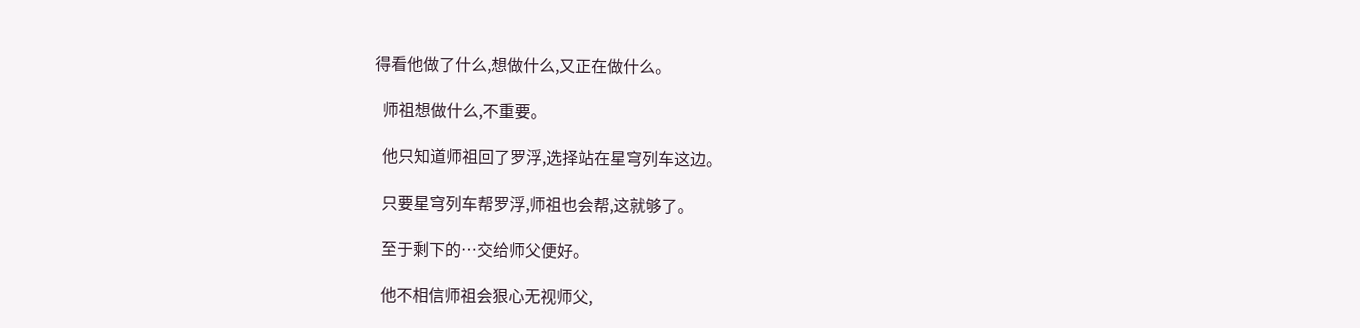得看他做了什么,想做什么,又正在做什么。

  师祖想做什么,不重要。

  他只知道师祖回了罗浮,选择站在星穹列车这边。

  只要星穹列车帮罗浮,师祖也会帮,这就够了。

  至于剩下的…交给师父便好。

  他不相信师祖会狠心无视师父,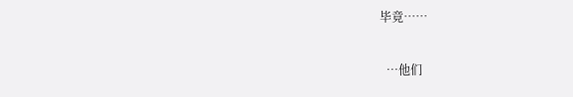毕竟……

  …他们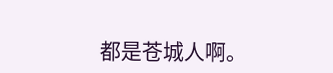都是苍城人啊。